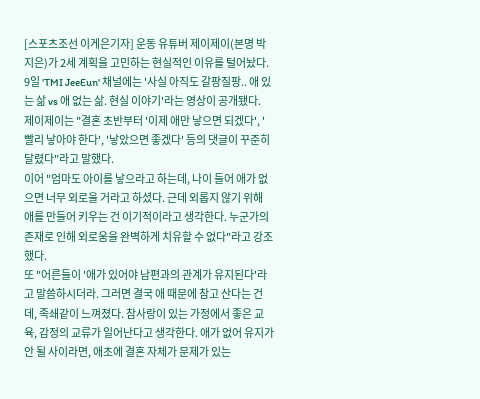[스포츠조선 이게은기자] 운동 유튜버 제이제이(본명 박지은)가 2세 계획을 고민하는 현실적인 이유를 털어놨다.
9일 'TMI JeeEun' 채널에는 '사실 아직도 갈팡질팡.. 애 있는 삶 vs 애 없는 삶. 현실 이야기'라는 영상이 공개됐다.
제이제이는 "결혼 초반부터 '이제 애만 낳으면 되겠다', '빨리 낳아야 한다', '낳았으면 좋겠다' 등의 댓글이 꾸준히 달렸다"라고 말했다.
이어 "엄마도 아이를 낳으라고 하는데, 나이 들어 애가 없으면 너무 외로울 거라고 하셨다. 근데 외롭지 않기 위해 애를 만들어 키우는 건 이기적이라고 생각한다. 누군가의 존재로 인해 외로움을 완벽하게 치유할 수 없다"라고 강조했다.
또 "어른들이 '애가 있어야 남편과의 관계가 유지된다'라고 말씀하시더라. 그러면 결국 애 때문에 참고 산다는 건데, 족쇄같이 느껴졌다. 참사랑이 있는 가정에서 좋은 교육, 감정의 교류가 일어난다고 생각한다. 애가 없어 유지가 안 될 사이라면, 애초에 결혼 자체가 문제가 있는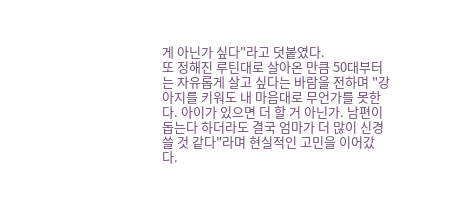게 아닌가 싶다"라고 덧붙였다.
또 정해진 루틴대로 살아온 만큼 50대부터는 자유롭게 살고 싶다는 바람을 전하며 "강아지를 키워도 내 마음대로 무언가를 못한다. 아이가 있으면 더 할 거 아닌가. 남편이 돕는다 하더라도 결국 엄마가 더 많이 신경 쓸 것 같다"라며 현실적인 고민을 이어갔다.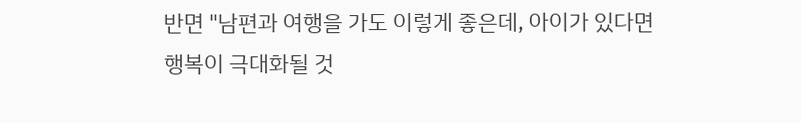반면 "남편과 여행을 가도 이렇게 좋은데, 아이가 있다면 행복이 극대화될 것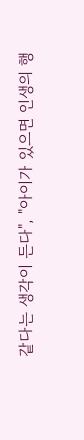같다는 생각이 든다", "아이가 있으면 인생의 행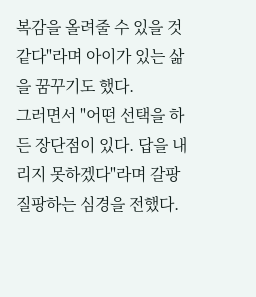복감을 올려줄 수 있을 것 같다"라며 아이가 있는 삶을 꿈꾸기도 했다.
그러면서 "어떤 선택을 하든 장단점이 있다. 답을 내리지 못하겠다"라며 갈팡질팡하는 심경을 전했다.